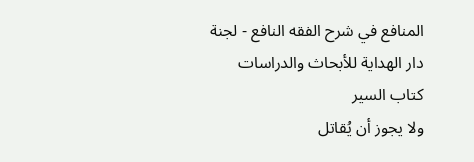المنافع في شرح الفقه النافع - لجنة دار الهداية للأبحاث والدراسات
كتاب السير
ولا يجوز أن يُقاتل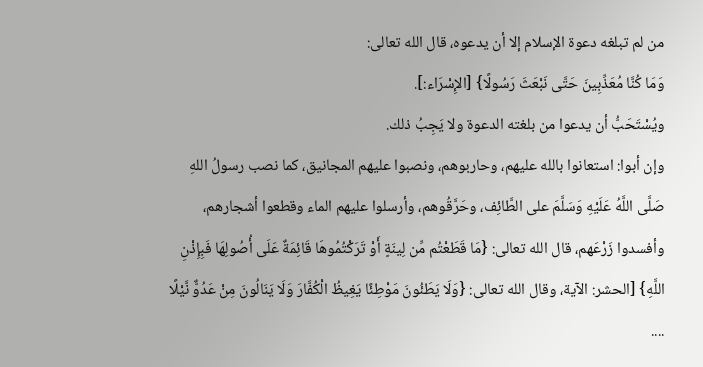من لم تبلغه دعوة الإسلام إلا أن يدعوه، قال الله تعالى:
وَمَا كُنَّا مُعَذِّبِينَ حَتَّى نَبْعَثَ رَسُولًا} [الإِسْرَاء:].
ويُسْتَحَبُّ أن يدعوا من بلغته الدعوة ولا يَجِبُ ذلك.
وإن أبوا: استعانوا بالله عليهم، وحاربوهم، ونصبوا عليهم المجانيق، كما نصب رسولُ اللهِ صَلَّى اللَّهُ عَلَيْهِ وَسَلَّمَ على الطَّائِف، وحَرَّقُوهم، وأرسلوا عليهم الماء وقطعوا أشجارهم، وأفسدوا زَرْعَهم، قال الله تعالى: {مَا قَطَعْتُم مِّن لِينَةٍ أَوْ تَرَكْتُمُوهَا قَائِمَةٌ عَلَى أُصُولِهَا فَبِإِذْنِ اللَّهِ} [الحشر: الآية، وقال الله تعالى: {وَلَا يَطَئُونَ مَوْطِئًا يَغِيظُ الْكُفَّارَ وَلَا يَنَالُونَ مِنْ عَدُوٌّ نَّيْلًا ....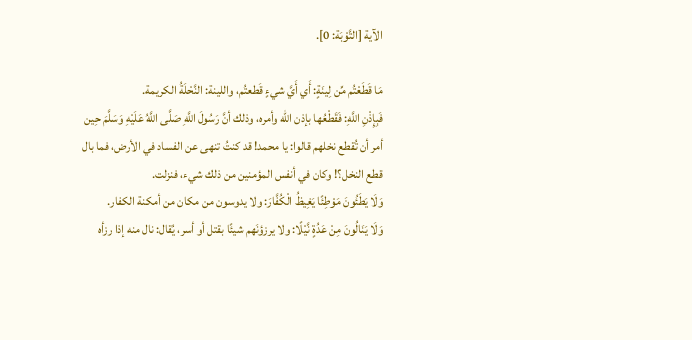الآية [التَّوْبَة: 0].

مَا قَطَعْتُم مِّن لِينَةٍ: أَي أَيَّ شيءٍ قَطعتُم، واللينة: النَّحْلَةُ الكريمة.
فَبِإِذْنِ اللَّهِ: فَقَطْعُها بإذن الله وأمره، وذلك أنَّ رَسُولَ اللَّهِ صَلَّى اللَّهُ عَلَيْهِ وَسَلَّمَ حِين أمر أن تُقطع نخلهم قالوا: يا محمد! قد كنتُ تنهى عن الفساد في الأرض، فما بال قطع النخل؟! وكان في أنفس المؤمنين من ذلك شيء، فنزلت.
وَلَا يَطَئُونَ مَوْطِئًا يَغِيظُ الْكُفَّارَ: ولا يدوسون من مكان من أمكنة الكفار.
وَلَا يَنَالُونَ مِنْ عَدُةٍ نَّيْلًا: ولا يرزؤنَهم شيئًا بقتل أو أسر، يُقال: نال منه إذا رزأه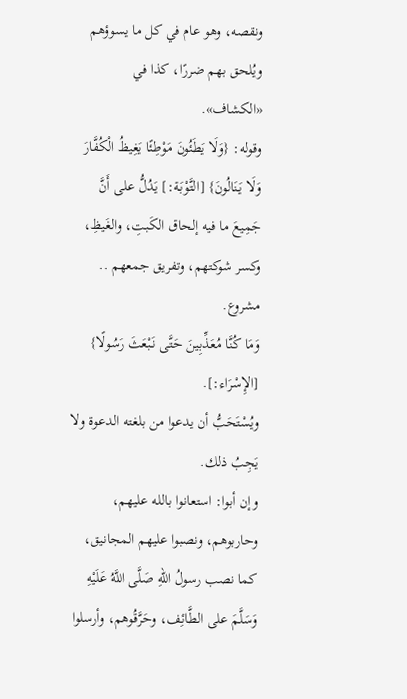ونقصه، وهو عام في كل ما يسوؤهم ويُلحق بهم ضررًا، كذا في «الكشاف».
وقوله: {وَلَا يَطَئُونَ مَوْطِئًا يَغِيظُ الْكُفَّارَ وَلَا يَنَالُونَ} [التَّوْبَة:] يَدُلُّ على أَنَّ جَمِيعَ ما فيه إلحاق الكَبتِ، والغَيظِ، وكسر شوكتهم، وتفريق جمعهم .. مشروع.
وَمَا كُنَّا مُعَذِّبِينَ حَتَّى نَبْعَثَ رَسُولًا} [الإِسْرَاء:].
ويُسْتَحَبُّ أن يدعوا من بلغته الدعوة ولا يَجِبُ ذلك.
وإن أبوا: استعانوا بالله عليهم، وحاربوهم، ونصبوا عليهم المجانيق، كما نصب رسولُ اللهِ صَلَّى اللَّهُ عَلَيْهِ وَسَلَّمَ على الطَّائِف، وحَرَّقُوهم، وأرسلوا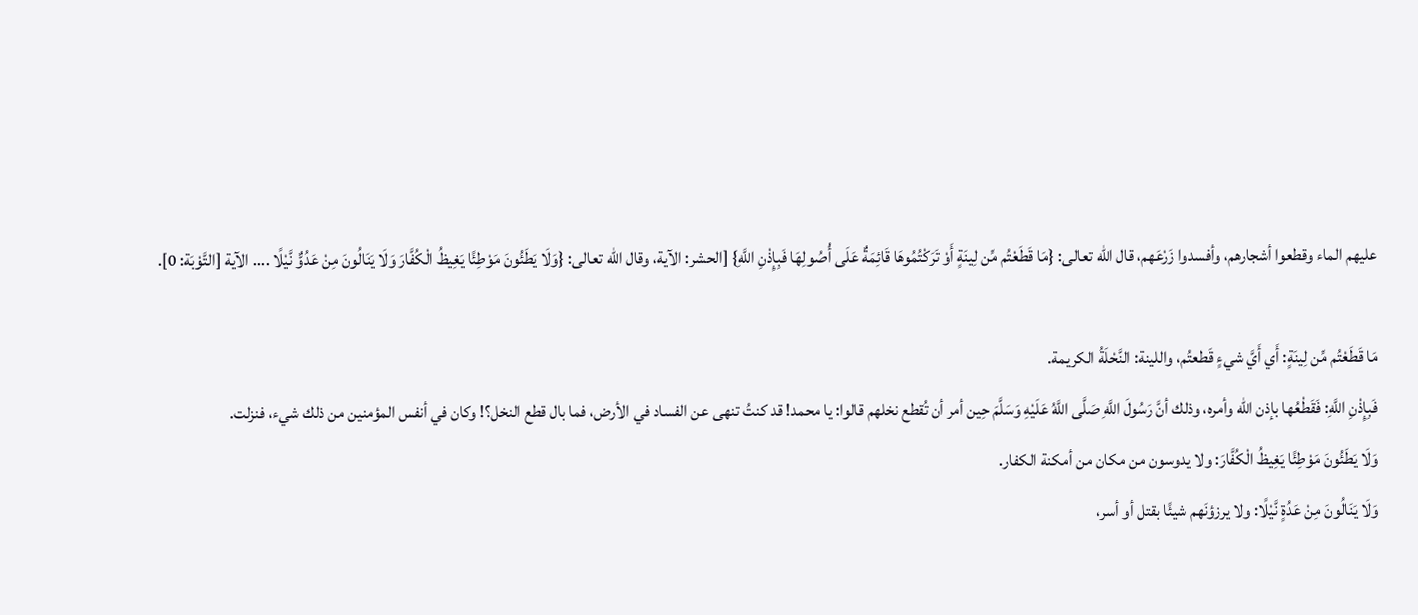عليهم الماء وقطعوا أشجارهم، وأفسدوا زَرْعَهم، قال الله تعالى: {مَا قَطَعْتُم مِّن لِينَةٍ أَوْ تَرَكْتُمُوهَا قَائِمَةٌ عَلَى أُصُولِهَا فَبِإِذْنِ اللَّهِ} [الحشر: الآية، وقال الله تعالى: {وَلَا يَطَئُونَ مَوْطِئًا يَغِيظُ الْكُفَّارَ وَلَا يَنَالُونَ مِنْ عَدُوٌّ نَّيْلًا .... الآية [التَّوْبَة: 0].

مَا قَطَعْتُم مِّن لِينَةٍ: أَي أَيَّ شيءٍ قَطعتُم، واللينة: النَّحْلَةُ الكريمة.
فَبِإِذْنِ اللَّهِ: فَقَطْعُها بإذن الله وأمره، وذلك أنَّ رَسُولَ اللَّهِ صَلَّى اللَّهُ عَلَيْهِ وَسَلَّمَ حِين أمر أن تُقطع نخلهم قالوا: يا محمد! قد كنتُ تنهى عن الفساد في الأرض، فما بال قطع النخل؟! وكان في أنفس المؤمنين من ذلك شيء، فنزلت.
وَلَا يَطَئُونَ مَوْطِئًا يَغِيظُ الْكُفَّارَ: ولا يدوسون من مكان من أمكنة الكفار.
وَلَا يَنَالُونَ مِنْ عَدُةٍ نَّيْلًا: ولا يرزؤنَهم شيئًا بقتل أو أسر،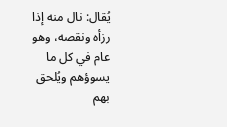يُقال: نال منه إذا رزأه ونقصه، وهو عام في كل ما يسوؤهم ويُلحق بهم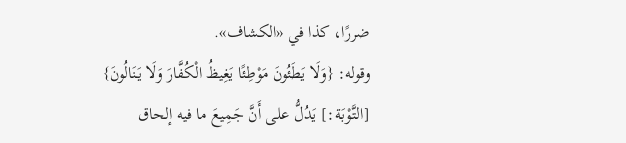ضررًا، كذا في «الكشاف».
وقوله: {وَلَا يَطَئُونَ مَوْطِئًا يَغِيظُ الْكُفَّارَ وَلَا يَنَالُونَ} [التَّوْبَة:] يَدُلُّ على أَنَّ جَمِيعَ ما فيه إلحاق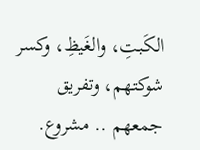الكَبتِ، والغَيظِ، وكسر شوكتهم، وتفريق جمعهم .. مشروع.